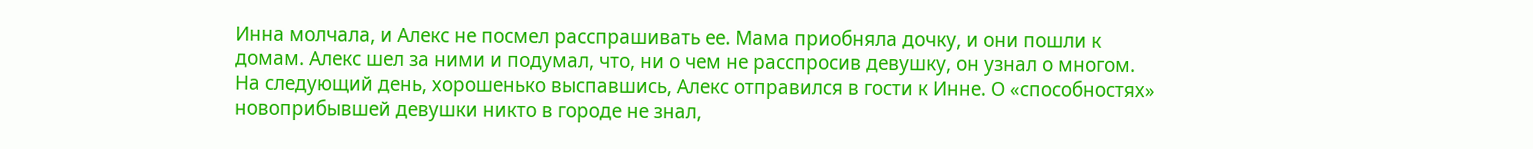Инна молчала, и Алекс не посмел расспрашивать ее. Мама приобняла дочку, и они пошли к домам. Алекс шел за ними и подумал, что, ни о чем не расспросив девушку, он узнал о многом.
На следующий день, хорошенько выспавшись, Алекс отправился в гости к Инне. О «способностях»
новоприбывшей девушки никто в городе не знал,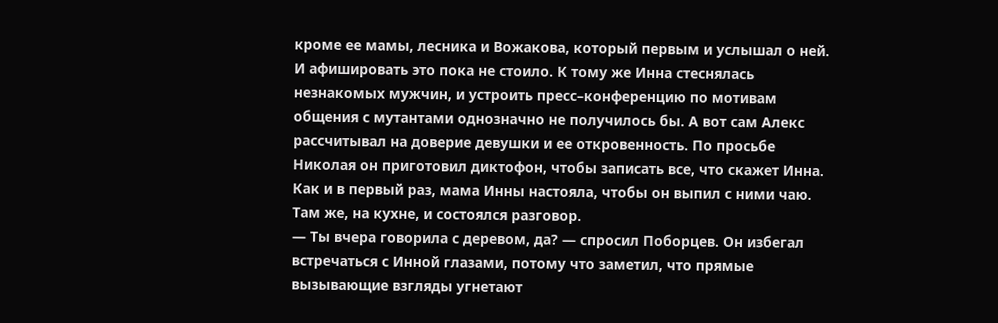кроме ее мамы, лесника и Вожакова, который первым и услышал о ней. И афишировать это пока не стоило. К тому же Инна стеснялась незнакомых мужчин, и устроить пресс–конференцию по мотивам общения с мутантами однозначно не получилось бы. А вот сам Алекс рассчитывал на доверие девушки и ее откровенность. По просьбе Николая он приготовил диктофон, чтобы записать все, что скажет Инна.
Как и в первый раз, мама Инны настояла, чтобы он выпил с ними чаю. Там же, на кухне, и состоялся разговор.
— Ты вчера говорила с деревом, да? — спросил Поборцев. Он избегал встречаться с Инной глазами, потому что заметил, что прямые вызывающие взгляды угнетают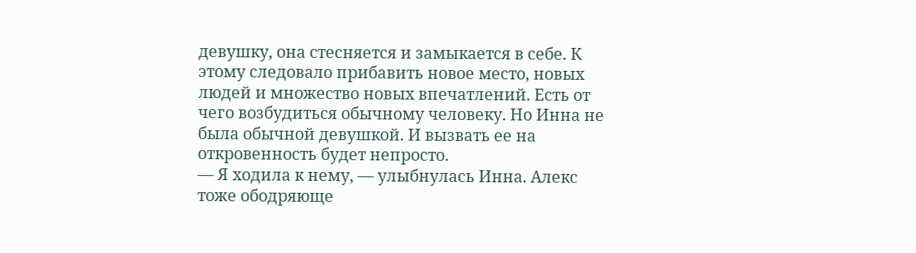девушку, она стесняется и замыкается в себе. К этому следовало прибавить новое место, новых людей и множество новых впечатлений. Есть от чего возбудиться обычному человеку. Но Инна не была обычной девушкой. И вызвать ее на откровенность будет непросто.
— Я ходила к нему, — улыбнулась Инна. Алекс тоже ободряюще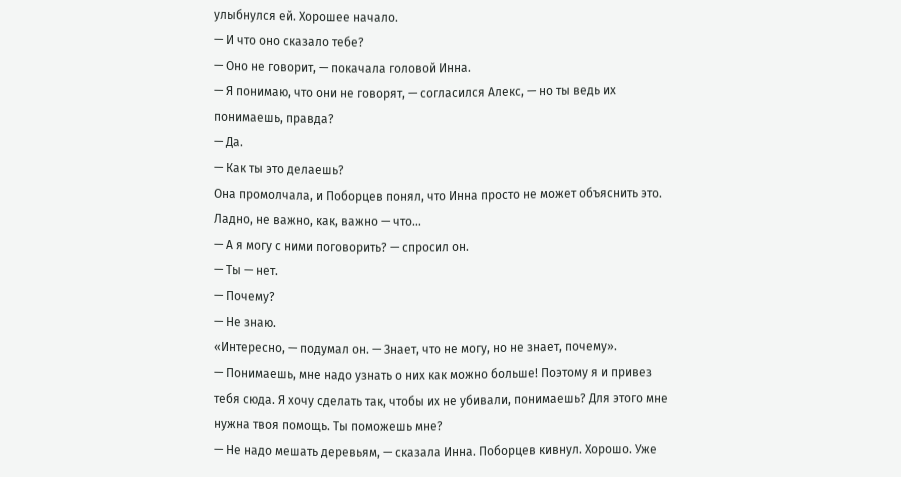улыбнулся ей. Хорошее начало.
— И что оно сказало тебе?
— Оно не говорит, — покачала головой Инна.
— Я понимаю, что они не говорят, — согласился Алекс, — но ты ведь их понимаешь, правда?
— Да.
— Как ты это делаешь?
Она промолчала, и Поборцев понял, что Инна просто не может объяснить это. Ладно, не важно, как, важно — что…
— А я могу с ними поговорить? — спросил он.
— Ты — нет.
— Почему?
— Не знаю.
«Интересно, — подумал он. — Знает, что не могу, но не знает, почему».
— Понимаешь, мне надо узнать о них как можно больше! Поэтому я и привез тебя сюда. Я хочу сделать так, чтобы их не убивали, понимаешь? Для этого мне нужна твоя помощь. Ты поможешь мне?
— Не надо мешать деревьям, — сказала Инна. Поборцев кивнул. Хорошо. Уже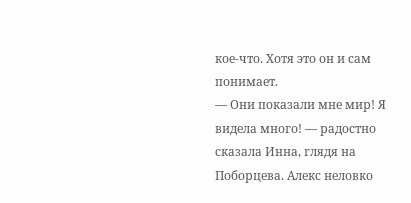кое‑что. Хотя это он и сам понимает.
— Они показали мне мир! Я видела много! — радостно сказала Инна, глядя на Поборцева. Алекс неловко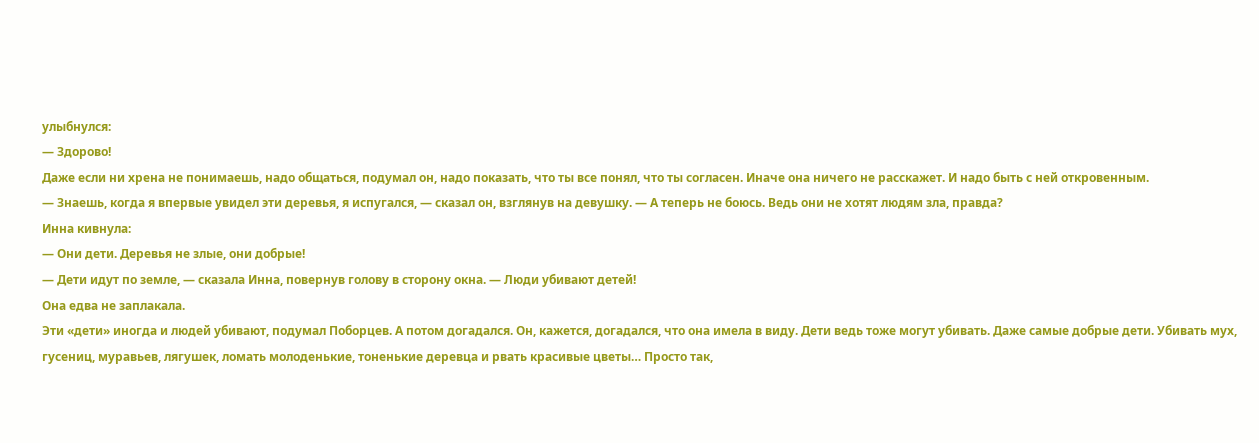улыбнулся:
— Здорово!
Даже если ни хрена не понимаешь, надо общаться, подумал он, надо показать, что ты все понял, что ты согласен. Иначе она ничего не расскажет. И надо быть с ней откровенным.
— Знаешь, когда я впервые увидел эти деревья, я испугался, — сказал он, взглянув на девушку. — А теперь не боюсь. Ведь они не хотят людям зла, правда?
Инна кивнула:
— Они дети. Деревья не злые, они добрые!
— Дети идут по земле, — сказала Инна, повернув голову в сторону окна. — Люди убивают детей!
Она едва не заплакала.
Эти «дети» иногда и людей убивают, подумал Поборцев. А потом догадался. Он, кажется, догадался, что она имела в виду. Дети ведь тоже могут убивать. Даже самые добрые дети. Убивать мух, гусениц, муравьев, лягушек, ломать молоденькие, тоненькие деревца и рвать красивые цветы… Просто так,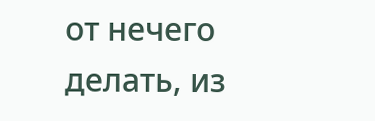от нечего делать, из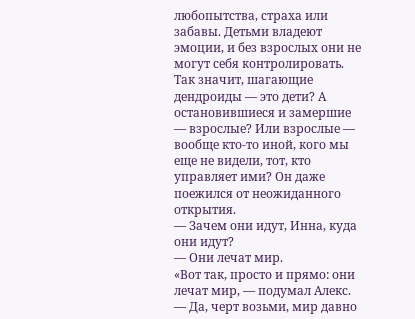любопытства, страха или забавы. Детьми владеют эмоции, и без взрослых они не могут себя контролировать. Так значит, шагающие дендроиды — это дети? А остановившиеся и замершие — взрослые? Или взрослые — вообще кто‑то иной, кого мы еще не видели, тот, кто управляет ими? Он даже поежился от неожиданного открытия.
— Зачем они идут, Инна, куда они идут?
— Они лечат мир.
«Вот так, просто и прямо: они лечат мир, — подумал Алекс. — Да, черт возьми, мир давно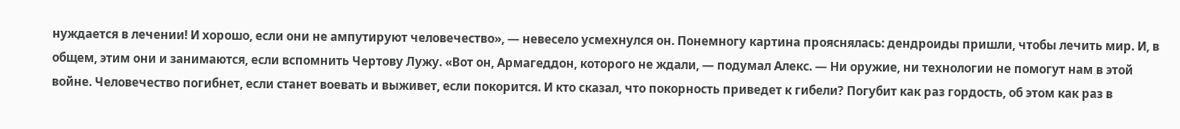нуждается в лечении! И хорошо, если они не ампутируют человечество», — невесело усмехнулся он. Понемногу картина прояснялась: дендроиды пришли, чтобы лечить мир. И, в общем, этим они и занимаются, если вспомнить Чертову Лужу. «Вот он, Армагеддон, которого не ждали, — подумал Алекс. — Ни оружие, ни технологии не помогут нам в этой войне. Человечество погибнет, если станет воевать и выживет, если покорится. И кто сказал, что покорность приведет к гибели? Погубит как раз гордость, об этом как раз в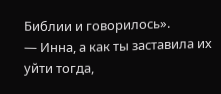Библии и говорилось».
— Инна, а как ты заставила их уйти тогда,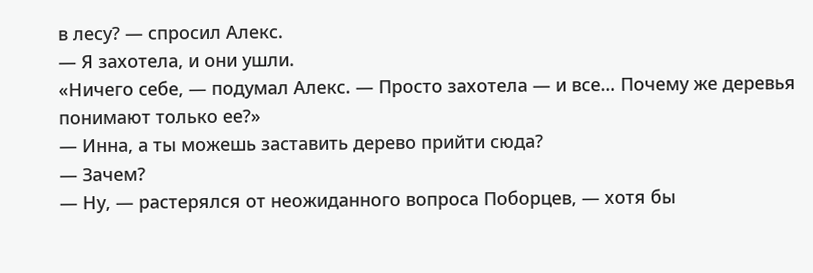в лесу? — спросил Алекс.
— Я захотела, и они ушли.
«Ничего себе, — подумал Алекс. — Просто захотела — и все… Почему же деревья понимают только ее?»
— Инна, а ты можешь заставить дерево прийти сюда?
— Зачем?
— Ну, — растерялся от неожиданного вопроса Поборцев, — хотя бы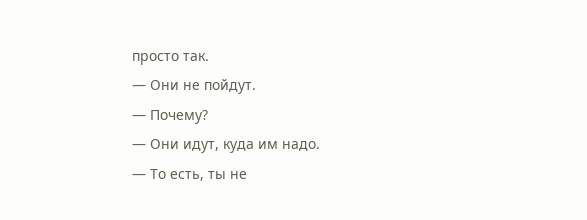просто так.
— Они не пойдут.
— Почему?
— Они идут, куда им надо.
— То есть, ты не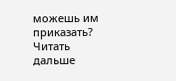можешь им приказать?
Читать дальше